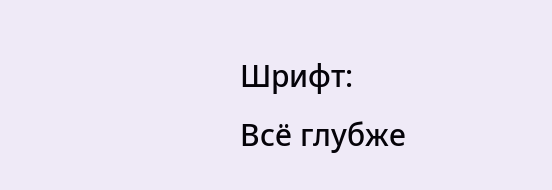Шрифт:
Всё глубже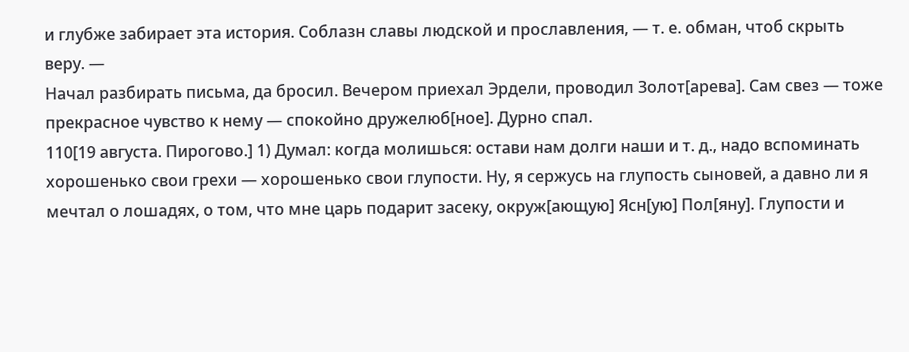и глубже забирает эта история. Соблазн славы людской и прославления, — т. е. обман, чтоб скрыть веру. —
Начал разбирать письма, да бросил. Вечером приехал Эрдели, проводил Золот[арева]. Сам свез — тоже прекрасное чувство к нему — спокойно дружелюб[ное]. Дурно спал.
110[19 августа. Пирогово.] 1) Думал: когда молишься: остави нам долги наши и т. д., надо вспоминать хорошенько свои грехи — хорошенько свои глупости. Ну, я сержусь на глупость сыновей, а давно ли я мечтал о лошадях, о том, что мне царь подарит засеку, окруж[ающую] Ясн[ую] Пол[яну]. Глупости и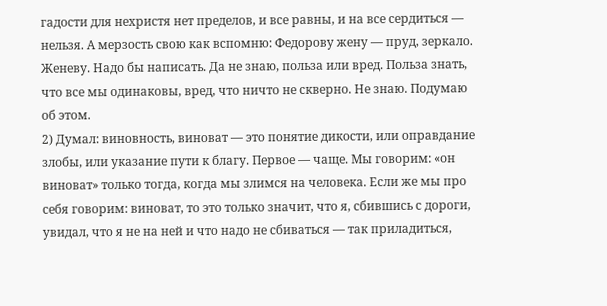гадости для нехристя нет пределов, и все равны, и на все сердиться — нельзя. А мерзость свою как вспомню: Федорову жену — пруд, зеркало. Женеву. Надо бы написать. Да не знаю, польза или вред. Польза знать, что все мы одинаковы, вред, что ничто не скверно. Не знаю. Подумаю об этом.
2) Думал: виновность, виноват — это понятие дикости, или оправдание злобы, или указание пути к благу. Первое — чаще. Мы говорим: «он виноват» только тогда, когда мы злимся на человека. Если же мы про себя говорим: виноват, то это только значит, что я, сбившись с дороги, увидал, что я не на ней и что надо не сбиваться — так приладиться,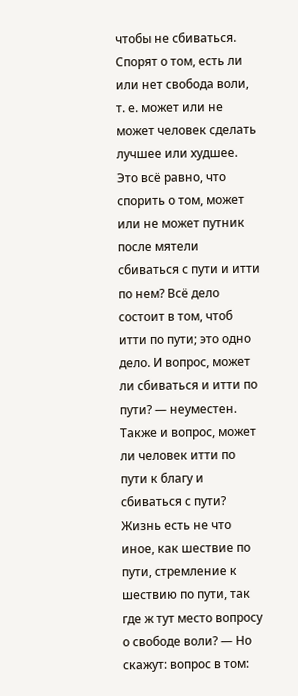чтобы не сбиваться.
Спорят о том, есть ли или нет свобода воли, т. е. может или не может человек сделать лучшее или худшее. Это всё равно, что спорить о том, может или не может путник после мятели сбиваться с пути и итти по нем? Всё дело состоит в том, чтоб итти по пути; это одно дело. И вопрос, может ли сбиваться и итти по пути? — неуместен. Также и вопрос, может ли человек итти по пути к благу и сбиваться с пути? Жизнь есть не что иное, как шествие по пути, стремление к шествию по пути, так где ж тут место вопросу о свободе воли? — Но скажут: вопрос в том: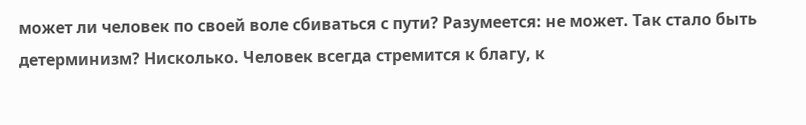может ли человек по своей воле сбиваться с пути? Разумеется: не может. Так стало быть детерминизм? Нисколько. Человек всегда стремится к благу, к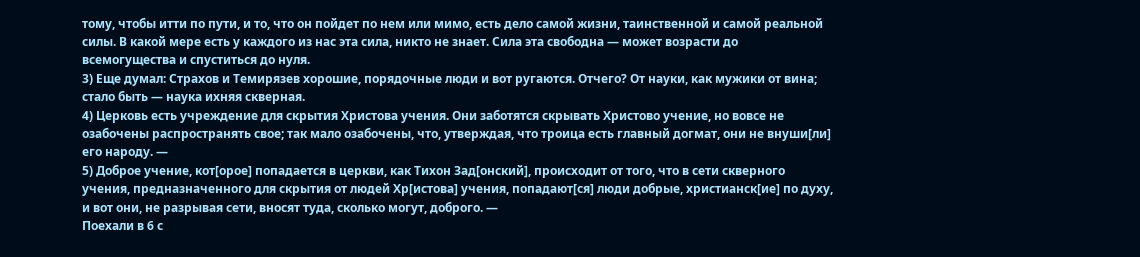тому, чтобы итти по пути, и то, что он пойдет по нем или мимо, есть дело самой жизни, таинственной и самой реальной силы. В какой мере есть у каждого из нас эта сила, никто не знает. Сила эта свободна — может возрасти до всемогущества и спуститься до нуля.
3) Еще думал: Страхов и Темирязев хорошие, порядочные люди и вот ругаются. Отчего? От науки, как мужики от вина; стало быть — наука ихняя скверная.
4) Церковь есть учреждение для скрытия Христова учения. Они заботятся скрывать Христово учение, но вовсе не озабочены распространять свое; так мало озабочены, что, утверждая, что троица есть главный догмат, они не внуши[ли] его народу. —
5) Доброе учение, кот[орое] попадается в церкви, как Тихон Зад[онский], происходит от того, что в сети скверного учения, предназначенного для скрытия от людей Хр[истова] учения, попадают[ся] люди добрые, христианск[ие] по духу, и вот они, не разрывая сети, вносят туда, сколько могут, доброго. —
Поехали в 6 с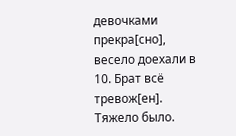девочками прекра[сно], весело доехали в 10. Брат всё тревож[ен]. Тяжело было.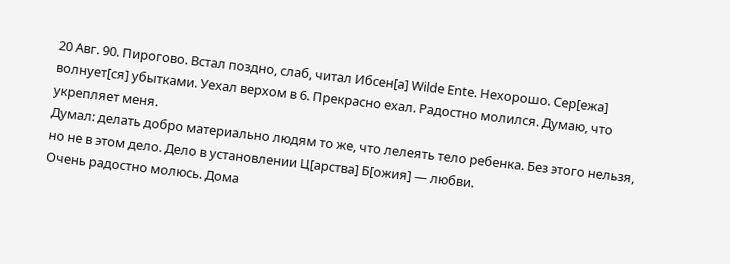20 Авг. 90. Пирогово. Встал поздно, слаб, читал Ибсен[а] Wilde Ente. Нехорошо. Сер[ежа] волнует[ся] убытками. Уехал верхом в 6. Прекрасно ехал. Радостно молился. Думаю, что укрепляет меня.
Думал: делать добро материально людям то же, что лелеять тело ребенка. Без этого нельзя, но не в этом дело. Дело в установлении Ц[арства] Б[ожия] — любви.
Очень радостно молюсь. Дома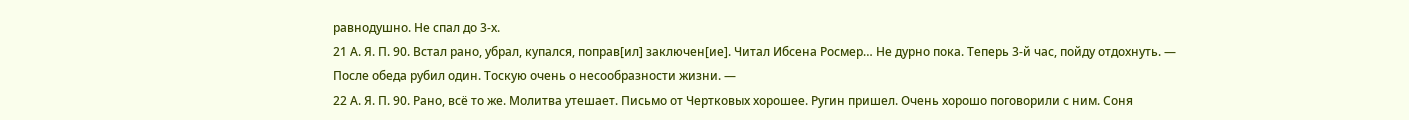равнодушно. Не спал до 3-х.
21 А. Я. П. 90. Встал рано, убрал, купался, поправ[ил] заключен[ие]. Читал Ибсена Росмер… Не дурно пока. Теперь 3-й час, пойду отдохнуть. —
После обеда рубил один. Тоскую очень о несообразности жизни. —
22 А. Я. П. 90. Рано, всё то же. Молитва утешает. Письмо от Чертковых хорошее. Ругин пришел. Очень хорошо поговорили с ним. Соня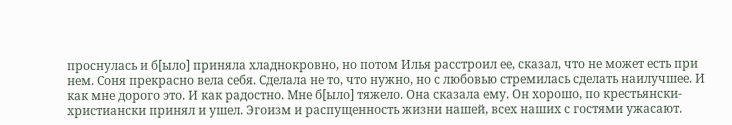проснулась и б[ыло] приняла хладнокровно, но потом Илья расстроил ее, сказал, что не может есть при нем. Соня прекрасно вела себя. Сделала не то, что нужно, но с любовью стремилась сделать наилучшее. И как мне дорого это. И как радостно. Мне б[ыло] тяжело. Она сказала ему. Он хорошо, по крестьянски-христиански принял и ушел. Эгоизм и распущенность жизни нашей, всех наших с гостями ужасают.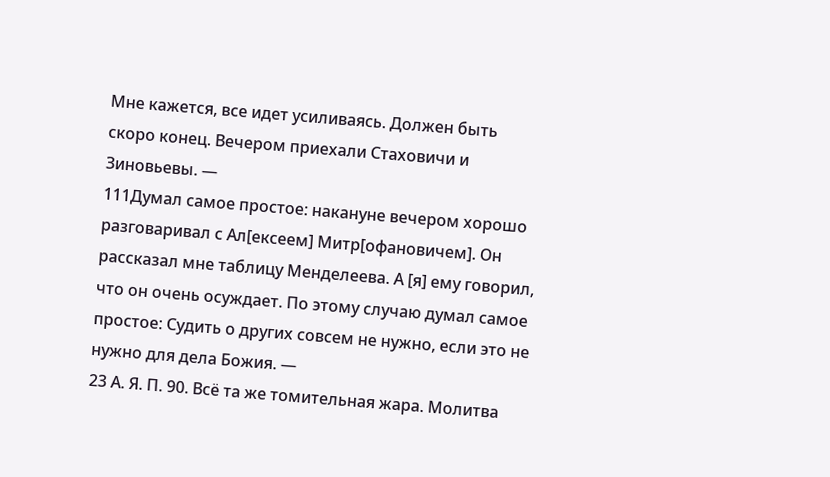Мне кажется, все идет усиливаясь. Должен быть скоро конец. Вечером приехали Стаховичи и Зиновьевы. —
111Думал самое простое: накануне вечером хорошо разговаривал с Ал[ексеем] Митр[офановичем]. Он рассказал мне таблицу Менделеева. А [я] ему говорил, что он очень осуждает. По этому случаю думал самое простое: Судить о других совсем не нужно, если это не нужно для дела Божия. —
23 А. Я. П. 90. Всё та же томительная жара. Молитва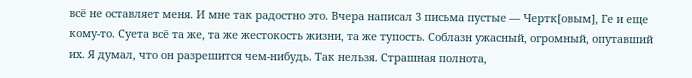всё не оставляет меня. И мне так радостно это. Вчера написал 3 письма пустые — Чертк[овым], Ге и еще кому-то. Суета всё та же, та же жестокость жизни, та же тупость. Соблазн ужасный, огромный, опутавший их. Я думал, что он разрешится чем-нибудь. Так нельзя. Страшная полнота,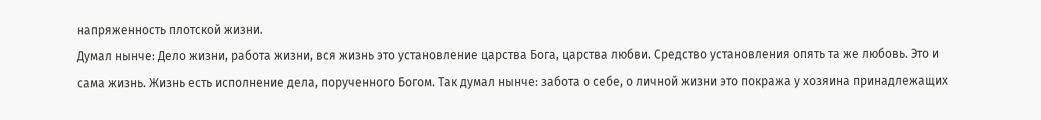напряженность плотской жизни.
Думал нынче: Дело жизни, работа жизни, вся жизнь это установление царства Бога, царства любви. Средство установления опять та же любовь. Это и сама жизнь. Жизнь есть исполнение дела, порученного Богом. Так думал нынче: забота о себе, о личной жизни это покража у хозяина принадлежащих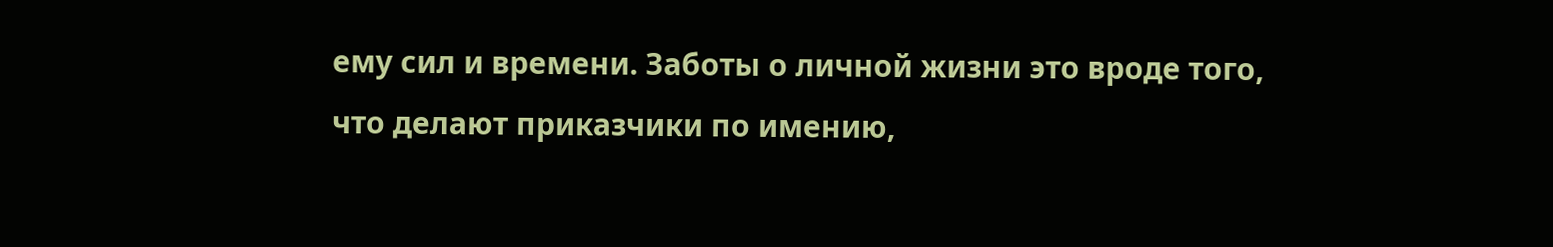ему сил и времени. Заботы о личной жизни это вроде того, что делают приказчики по имению,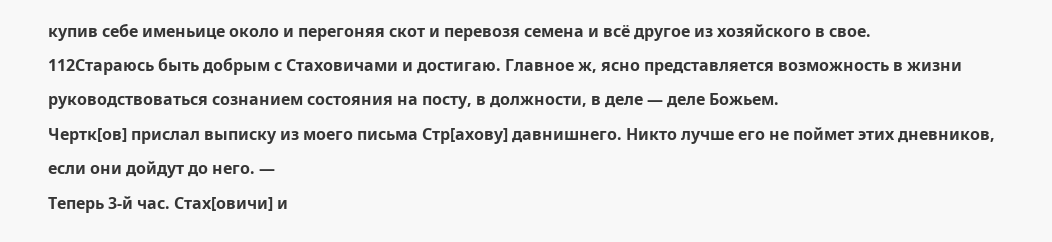купив себе именьице около и перегоняя скот и перевозя семена и всё другое из хозяйского в свое.
112Стараюсь быть добрым с Стаховичами и достигаю. Главное ж, ясно представляется возможность в жизни руководствоваться сознанием состояния на посту, в должности, в деле — деле Божьем.
Чертк[ов] прислал выписку из моего письма Стр[ахову] давнишнего. Никто лучше его не поймет этих дневников, если они дойдут до него. —
Теперь 3-й час. Стах[овичи] и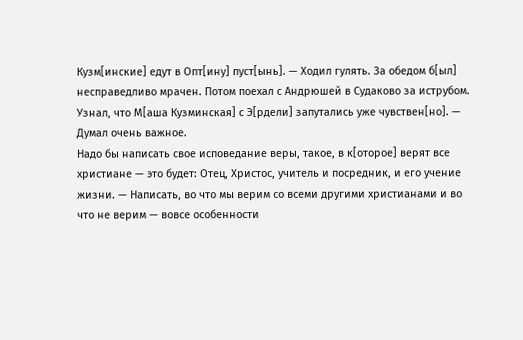Кузм[инские] едут в Опт[ину] пуст[ынь]. — Ходил гулять. За обедом б[ыл] несправедливо мрачен. Потом поехал с Андрюшей в Судаково за иструбом. Узнал, что М[аша Кузминская] с Э[рдели] запутались уже чувствен[но]. — Думал очень важное.
Надо бы написать свое исповедание веры, такое, в к[оторое] верят все христиане — это будет: Отец, Христос, учитель и посредник, и его учение жизни. — Написать, во что мы верим со всеми другими христианами и во что не верим — вовсе особенности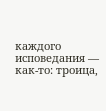каждого исповедания — как-то: троица,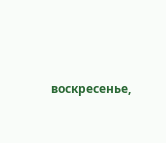воскресенье,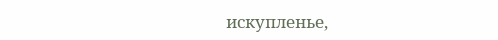искупленье,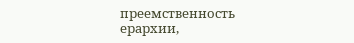преемственность ерархии,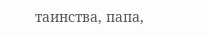таинства, папа,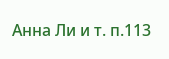Анна Ли и т. п.113